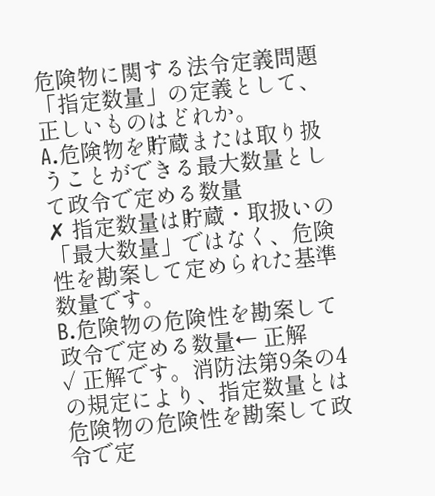危険物に関する法令定義問題
「指定数量」の定義として、正しいものはどれか。
A.危険物を貯蔵または取り扱うことができる最大数量として政令で定める数量
✗ 指定数量は貯蔵・取扱いの「最大数量」ではなく、危険性を勘案して定められた基準数量です。
B.危険物の危険性を勘案して政令で定める数量← 正解
✓ 正解です。消防法第9条の4の規定により、指定数量とは危険物の危険性を勘案して政令で定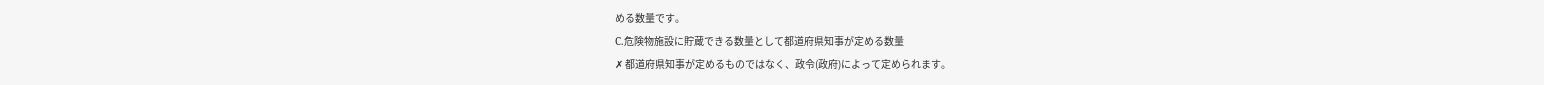める数量です。
C.危険物施設に貯蔵できる数量として都道府県知事が定める数量
✗ 都道府県知事が定めるものではなく、政令(政府)によって定められます。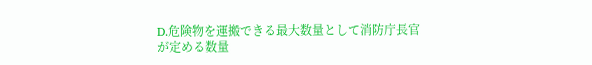D.危険物を運搬できる最大数量として消防庁長官が定める数量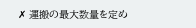✗ 運搬の最大数量を定め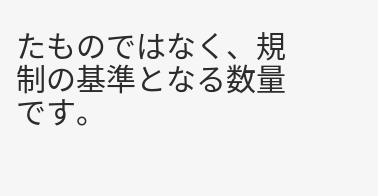たものではなく、規制の基準となる数量です。